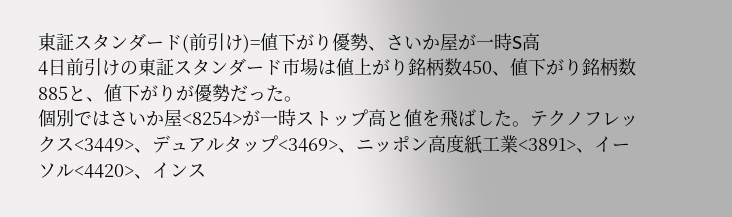東証スタンダード(前引け)=値下がり優勢、さいか屋が一時S高
4日前引けの東証スタンダード市場は値上がり銘柄数450、値下がり銘柄数885と、値下がりが優勢だった。
個別ではさいか屋<8254>が一時ストップ高と値を飛ばした。テクノフレックス<3449>、デュアルタップ<3469>、ニッポン高度紙工業<3891>、イーソル<4420>、インス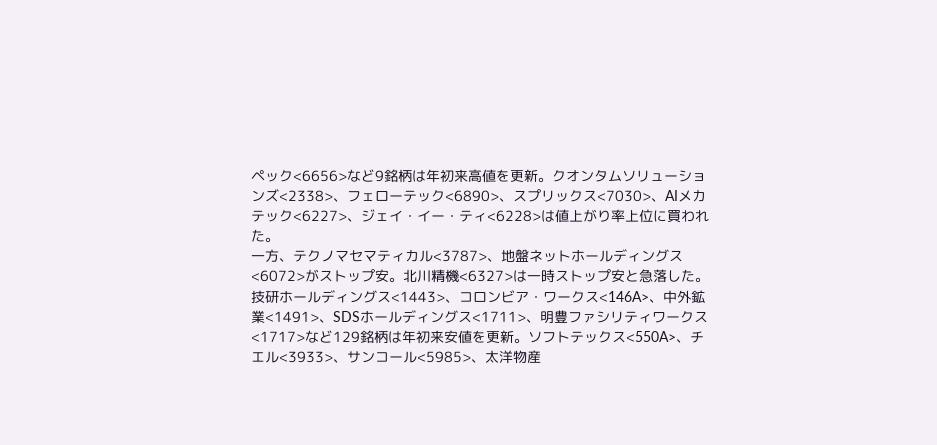ペック<6656>など9銘柄は年初来高値を更新。クオンタムソリューションズ<2338>、フェローテック<6890>、スプリックス<7030>、AIメカテック<6227>、ジェイ・イー・ティ<6228>は値上がり率上位に買われた。
一方、テクノマセマティカル<3787>、地盤ネットホールディングス<6072>がストップ安。北川精機<6327>は一時ストップ安と急落した。技研ホールディングス<1443>、コロンビア・ワークス<146A>、中外鉱業<1491>、SDSホールディングス<1711>、明豊ファシリティワークス<1717>など129銘柄は年初来安値を更新。ソフトテックス<550A>、チエル<3933>、サンコール<5985>、太洋物産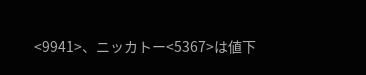<9941>、ニッカトー<5367>は値下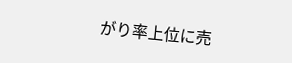がり率上位に売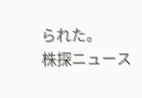られた。
株探ニュース